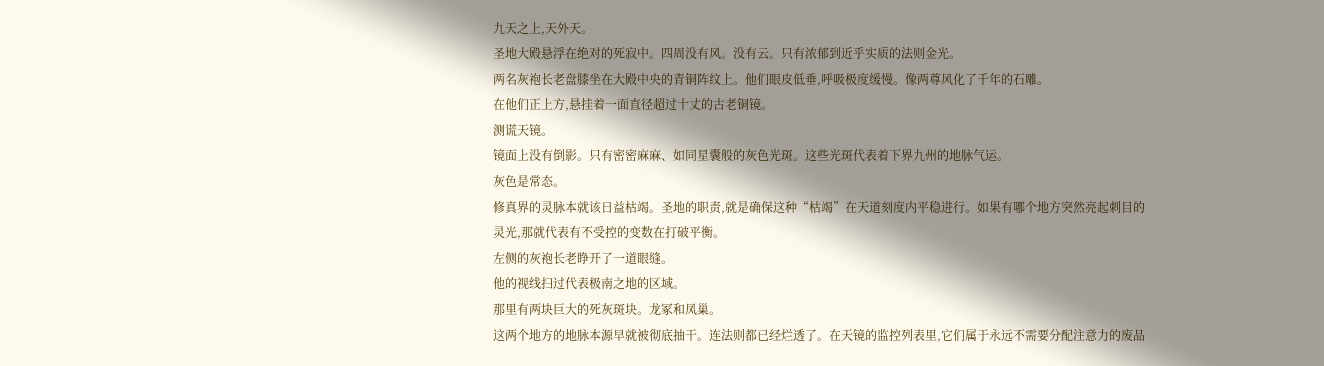九天之上,天外天。
圣地大殿悬浮在绝对的死寂中。四周没有风。没有云。只有浓郁到近乎实质的法则金光。
两名灰袍长老盘膝坐在大殿中央的青铜阵纹上。他们眼皮低垂,呼吸极度缓慢。像两尊风化了千年的石雕。
在他们正上方,悬挂着一面直径超过十丈的古老铜镜。
测谎天镜。
镜面上没有倒影。只有密密麻麻、如同星囊般的灰色光斑。这些光斑代表着下界九州的地脉气运。
灰色是常态。
修真界的灵脉本就该日益枯竭。圣地的职责,就是确保这种“枯竭”在天道刻度内平稳进行。如果有哪个地方突然亮起刺目的灵光,那就代表有不受控的变数在打破平衡。
左侧的灰袍长老睁开了一道眼缝。
他的视线扫过代表极南之地的区域。
那里有两块巨大的死灰斑块。龙冢和凤巢。
这两个地方的地脉本源早就被彻底抽干。连法则都已经烂透了。在天镜的监控列表里,它们属于永远不需要分配注意力的废品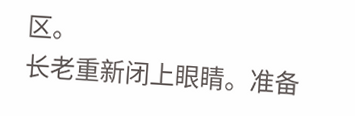区。
长老重新闭上眼睛。准备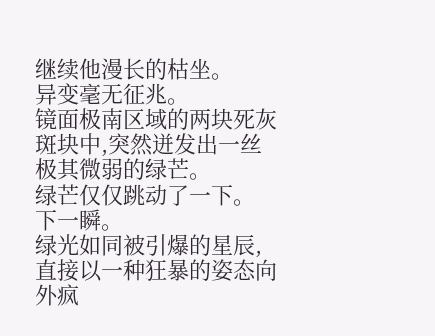继续他漫长的枯坐。
异变毫无征兆。
镜面极南区域的两块死灰斑块中,突然迸发出一丝极其微弱的绿芒。
绿芒仅仅跳动了一下。
下一瞬。
绿光如同被引爆的星辰,直接以一种狂暴的姿态向外疯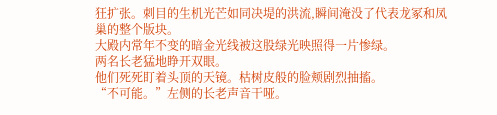狂扩张。刺目的生机光芒如同决堤的洪流,瞬间淹没了代表龙冢和凤巢的整个版块。
大殿内常年不变的暗金光线被这股绿光映照得一片惨绿。
两名长老猛地睁开双眼。
他们死死盯着头顶的天镜。枯树皮般的脸颊剧烈抽搐。
“不可能。”左侧的长老声音干哑。